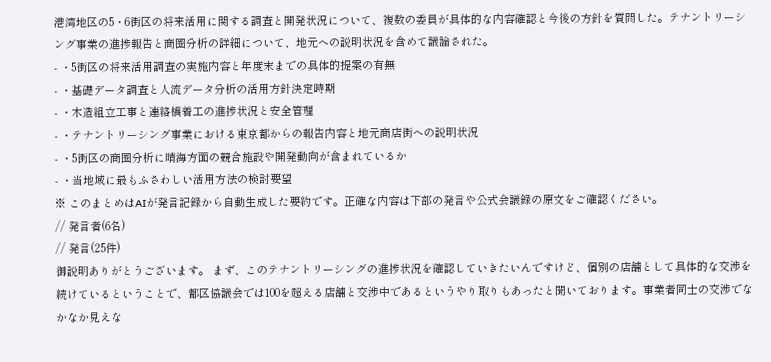港湾地区の5・6街区の将来活用に関する調査と開発状況について、複数の委員が具体的な内容確認と今後の方針を質問した。テナントリーシング事業の進捗報告と商圏分析の詳細について、地元への説明状況を含めて議論された。
- ・5街区の将来活用調査の実施内容と年度末までの具体的提案の有無
- ・基礎データ調査と人流データ分析の活用方針決定時期
- ・木造組立工事と連絡橋着工の進捗状況と安全管理
- ・テナントリーシング事業における東京都からの報告内容と地元商店街への説明状況
- ・5街区の商圏分析に晴海方面の競合施設や開発動向が含まれているか
- ・当地域に最もふさわしい活用方法の検討要望
※ このまとめはAIが発言記録から自動生成した要約です。正確な内容は下部の発言や公式会議録の原文をご確認ください。
// 発言者(6名)
// 発言(25件)
御説明ありがとうございます。 まず、このテナントリーシングの進捗状況を確認していきたいんですけど、個別の店舗として具体的な交渉を続けているということで、都区協議会では100を超える店舗と交渉中であるというやり取りもあったと聞いております。事業者同士の交渉でなかなか見えな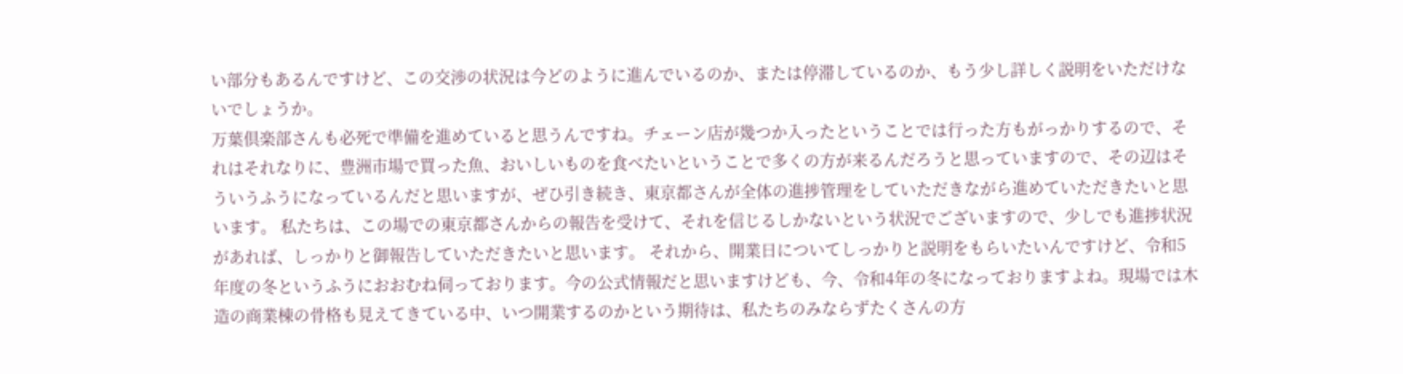い部分もあるんですけど、この交渉の状況は今どのように進んでいるのか、または停滞しているのか、もう少し詳しく説明をいただけないでしょうか。
万葉倶楽部さんも必死で準備を進めていると思うんですね。チェーン店が幾つか入ったということでは行った方もがっかりするので、それはそれなりに、豊洲市場で買った魚、おいしいものを食べたいということで多くの方が来るんだろうと思っていますので、その辺はそういうふうになっているんだと思いますが、ぜひ引き続き、東京都さんが全体の進捗管理をしていただきながら進めていただきたいと思います。 私たちは、この場での東京都さんからの報告を受けて、それを信じるしかないという状況でございますので、少しでも進捗状況があれば、しっかりと御報告していただきたいと思います。 それから、開業日についてしっかりと説明をもらいたいんですけど、令和5年度の冬というふうにおおむね伺っております。今の公式情報だと思いますけども、今、令和4年の冬になっておりますよね。現場では木造の商業棟の骨格も見えてきている中、いつ開業するのかという期待は、私たちのみならずたくさんの方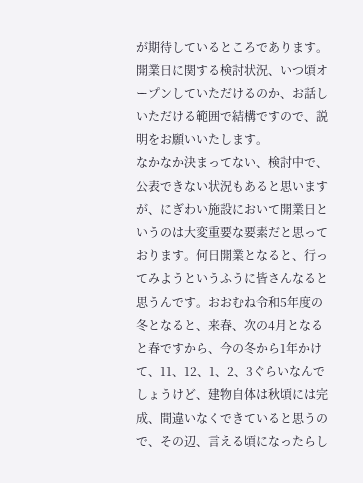が期待しているところであります。開業日に関する検討状況、いつ頃オープンしていただけるのか、お話しいただける範囲で結構ですので、説明をお願いいたします。
なかなか決まってない、検討中で、公表できない状況もあると思いますが、にぎわい施設において開業日というのは大変重要な要素だと思っております。何日開業となると、行ってみようというふうに皆さんなると思うんです。おおむね令和5年度の冬となると、来春、次の4月となると春ですから、今の冬から1年かけて、11、12、1、2、3ぐらいなんでしょうけど、建物自体は秋頃には完成、間違いなくできていると思うので、その辺、言える頃になったらし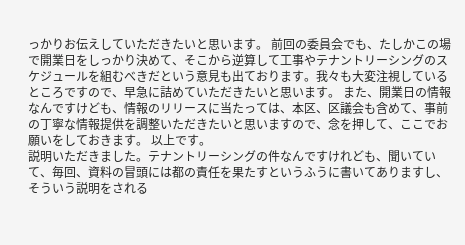っかりお伝えしていただきたいと思います。 前回の委員会でも、たしかこの場で開業日をしっかり決めて、そこから逆算して工事やテナントリーシングのスケジュールを組むべきだという意見も出ております。我々も大変注視しているところですので、早急に詰めていただきたいと思います。 また、開業日の情報なんですけども、情報のリリースに当たっては、本区、区議会も含めて、事前の丁寧な情報提供を調整いただきたいと思いますので、念を押して、ここでお願いをしておきます。 以上です。
説明いただきました。テナントリーシングの件なんですけれども、聞いていて、毎回、資料の冒頭には都の責任を果たすというふうに書いてありますし、そういう説明をされる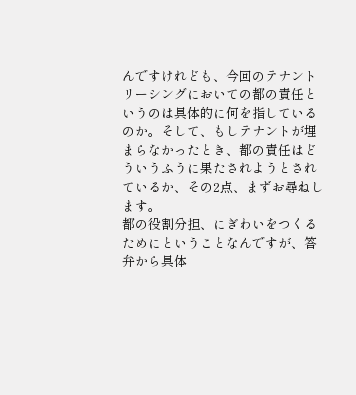んですけれども、今回のテナントリーシングにおいての都の責任というのは具体的に何を指しているのか。そして、もしテナントが埋まらなかったとき、都の責任はどういうふうに果たされようとされているか、その2点、まずお尋ねします。
都の役割分担、にぎわいをつくるためにということなんですが、答弁から具体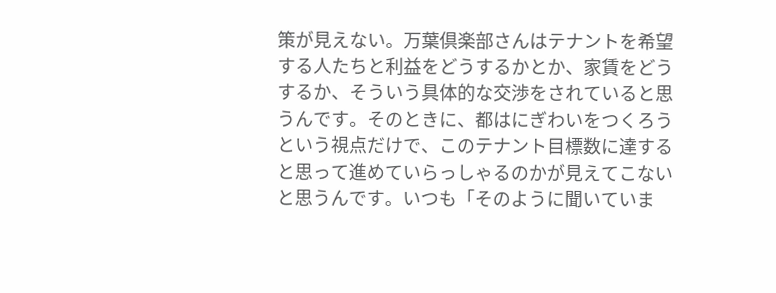策が見えない。万葉倶楽部さんはテナントを希望する人たちと利益をどうするかとか、家賃をどうするか、そういう具体的な交渉をされていると思うんです。そのときに、都はにぎわいをつくろうという視点だけで、このテナント目標数に達すると思って進めていらっしゃるのかが見えてこないと思うんです。いつも「そのように聞いていま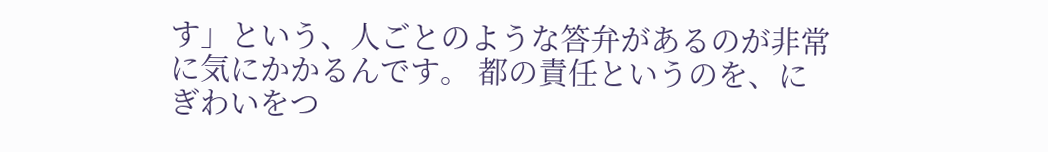す」という、人ごとのような答弁があるのが非常に気にかかるんです。 都の責任というのを、にぎわいをつ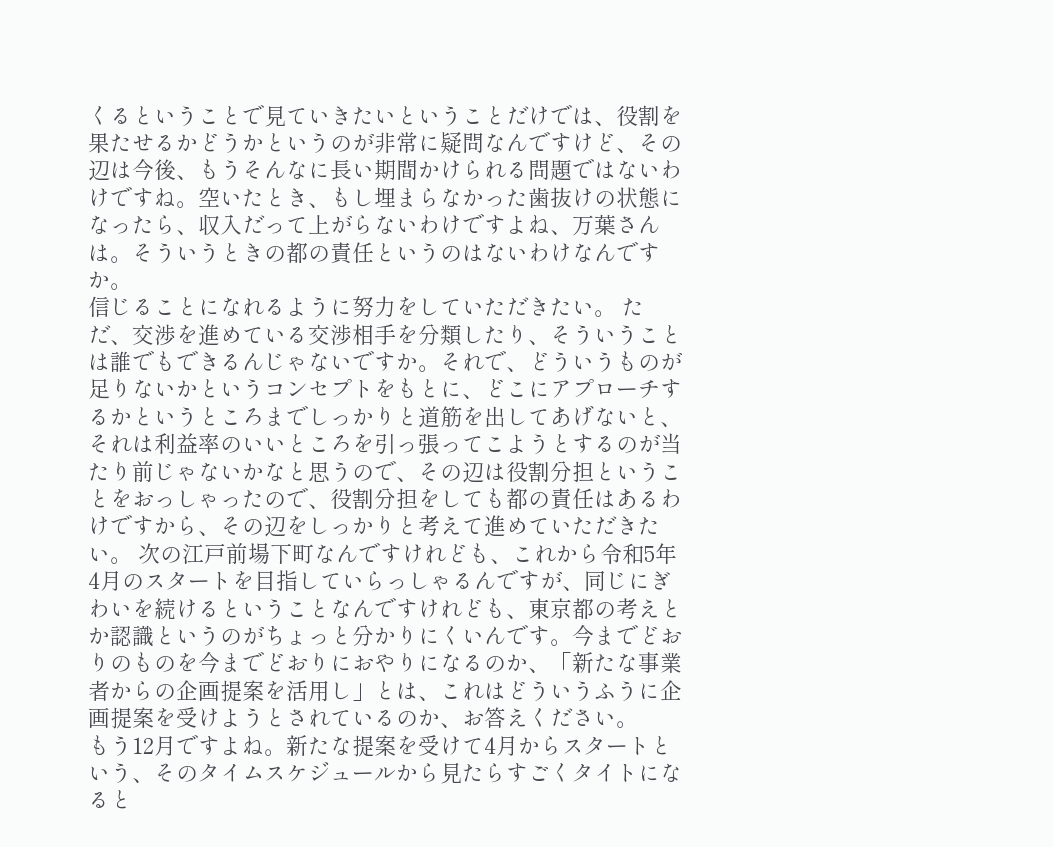くるということで見ていきたいということだけでは、役割を果たせるかどうかというのが非常に疑問なんですけど、その辺は今後、もうそんなに長い期間かけられる問題ではないわけですね。空いたとき、もし埋まらなかった歯抜けの状態になったら、収入だって上がらないわけですよね、万葉さんは。そういうときの都の責任というのはないわけなんですか。
信じることになれるように努力をしていただきたい。 ただ、交渉を進めている交渉相手を分類したり、そういうことは誰でもできるんじゃないですか。それで、どういうものが足りないかというコンセプトをもとに、どこにアプローチするかというところまでしっかりと道筋を出してあげないと、それは利益率のいいところを引っ張ってこようとするのが当たり前じゃないかなと思うので、その辺は役割分担ということをおっしゃったので、役割分担をしても都の責任はあるわけですから、その辺をしっかりと考えて進めていただきたい。 次の江戸前場下町なんですけれども、これから令和5年4月のスタートを目指していらっしゃるんですが、同じにぎわいを続けるということなんですけれども、東京都の考えとか認識というのがちょっと分かりにくいんです。今までどおりのものを今までどおりにおやりになるのか、「新たな事業者からの企画提案を活用し」とは、これはどういうふうに企画提案を受けようとされているのか、お答えください。
もう12月ですよね。新たな提案を受けて4月からスタートという、そのタイムスケジュールから見たらすごくタイトになると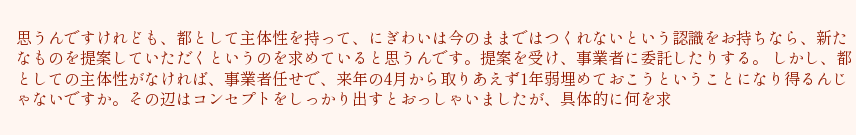思うんですけれども、都として主体性を持って、にぎわいは今のままではつくれないという認識をお持ちなら、新たなものを提案していただくというのを求めていると思うんです。提案を受け、事業者に委託したりする。 しかし、都としての主体性がなければ、事業者任せで、来年の4月から取りあえず1年弱埋めておこうということになり得るんじゃないですか。その辺はコンセプトをしっかり出すとおっしゃいましたが、具体的に何を求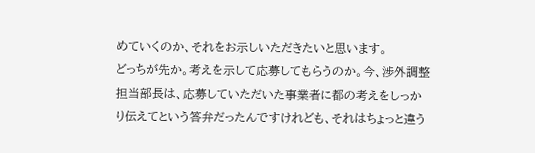めていくのか、それをお示しいただきたいと思います。
どっちが先か。考えを示して応募してもらうのか。今、渉外調整担当部長は、応募していただいた事業者に都の考えをしっかり伝えてという答弁だったんですけれども、それはちょっと違う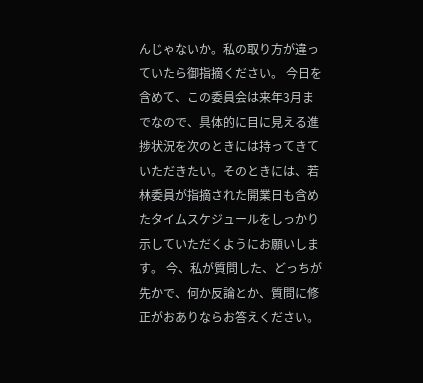んじゃないか。私の取り方が違っていたら御指摘ください。 今日を含めて、この委員会は来年3月までなので、具体的に目に見える進捗状況を次のときには持ってきていただきたい。そのときには、若林委員が指摘された開業日も含めたタイムスケジュールをしっかり示していただくようにお願いします。 今、私が質問した、どっちが先かで、何か反論とか、質問に修正がおありならお答えください。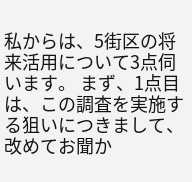私からは、5街区の将来活用について3点伺います。 まず、1点目は、この調査を実施する狙いにつきまして、改めてお聞か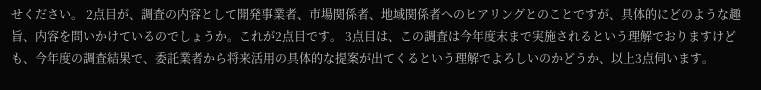せください。 2点目が、調査の内容として開発事業者、市場関係者、地域関係者へのヒアリングとのことですが、具体的にどのような趣旨、内容を問いかけているのでしょうか。これが2点目です。 3点目は、この調査は今年度末まで実施されるという理解でおりますけども、今年度の調査結果で、委託業者から将来活用の具体的な提案が出てくるという理解でよろしいのかどうか、以上3点伺います。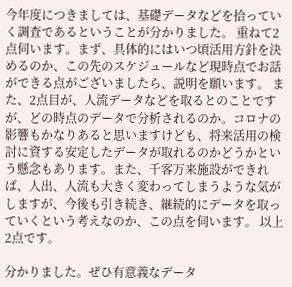今年度につきましては、基礎データなどを拾っていく調査であるということが分かりました。 重ねて2点伺います。まず、具体的にはいつ頃活用方針を決めるのか、この先のスケジュールなど現時点でお話ができる点がございましたら、説明を願います。 また、2点目が、人流データなどを取るとのことですが、どの時点のデータで分析されるのか。コロナの影響もかなりあると思いますけども、将来活用の検討に資する安定したデータが取れるのかどうかという懸念もあります。また、千客万来施設ができれば、人出、人流も大きく変わってしまうような気がしますが、今後も引き続き、継続的にデータを取っていくという考えなのか、この点を伺います。 以上2点です。

分かりました。ぜひ有意義なデータ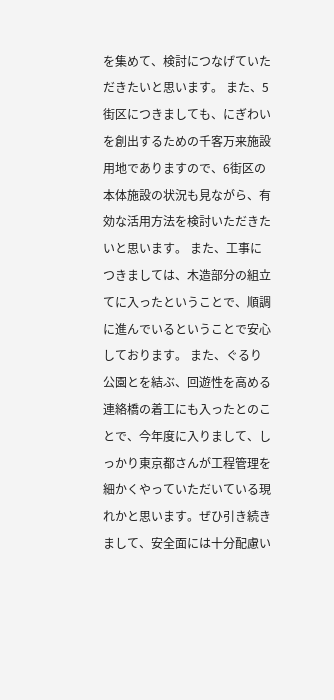を集めて、検討につなげていただきたいと思います。 また、5街区につきましても、にぎわいを創出するための千客万来施設用地でありますので、6街区の本体施設の状況も見ながら、有効な活用方法を検討いただきたいと思います。 また、工事につきましては、木造部分の組立てに入ったということで、順調に進んでいるということで安心しております。 また、ぐるり公園とを結ぶ、回遊性を高める連絡橋の着工にも入ったとのことで、今年度に入りまして、しっかり東京都さんが工程管理を細かくやっていただいている現れかと思います。ぜひ引き続きまして、安全面には十分配慮い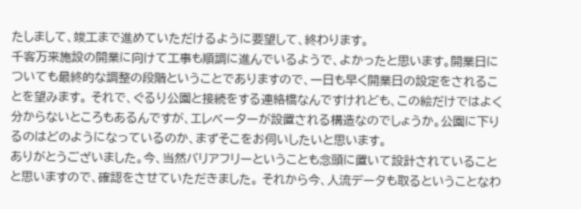たしまして、竣工まで進めていただけるように要望して、終わります。
千客万来施設の開業に向けて工事も順調に進んでいるようで、よかったと思います。開業日についても最終的な調整の段階ということでありますので、一日も早く開業日の設定をされることを望みます。 それで、ぐるり公園と接続をする連絡橋なんですけれども、この絵だけではよく分からないところもあるんですが、エレベーターが設置される構造なのでしょうか。公園に下りるのはどのようになっているのか、まずそこをお伺いしたいと思います。
ありがとうございました。今、当然バリアフリーということも念頭に置いて設計されていることと思いますので、確認をさせていただきました。 それから今、人流データも取るということなわ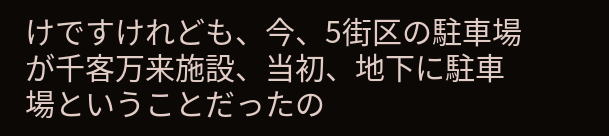けですけれども、今、5街区の駐車場が千客万来施設、当初、地下に駐車場ということだったの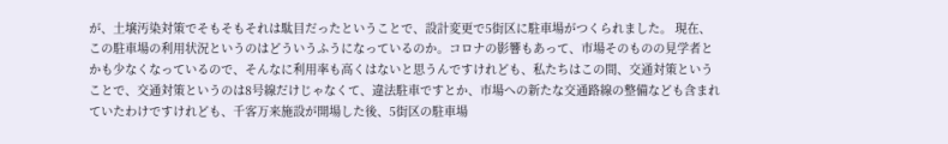が、土壌汚染対策でそもそもそれは駄目だったということで、設計変更で5街区に駐車場がつくられました。 現在、この駐車場の利用状況というのはどういうふうになっているのか。コロナの影響もあって、市場そのものの見学者とかも少なくなっているので、そんなに利用率も高くはないと思うんですけれども、私たちはこの間、交通対策ということで、交通対策というのは8号線だけじゃなくて、違法駐車ですとか、市場への新たな交通路線の整備なども含まれていたわけですけれども、千客万来施設が開場した後、5街区の駐車場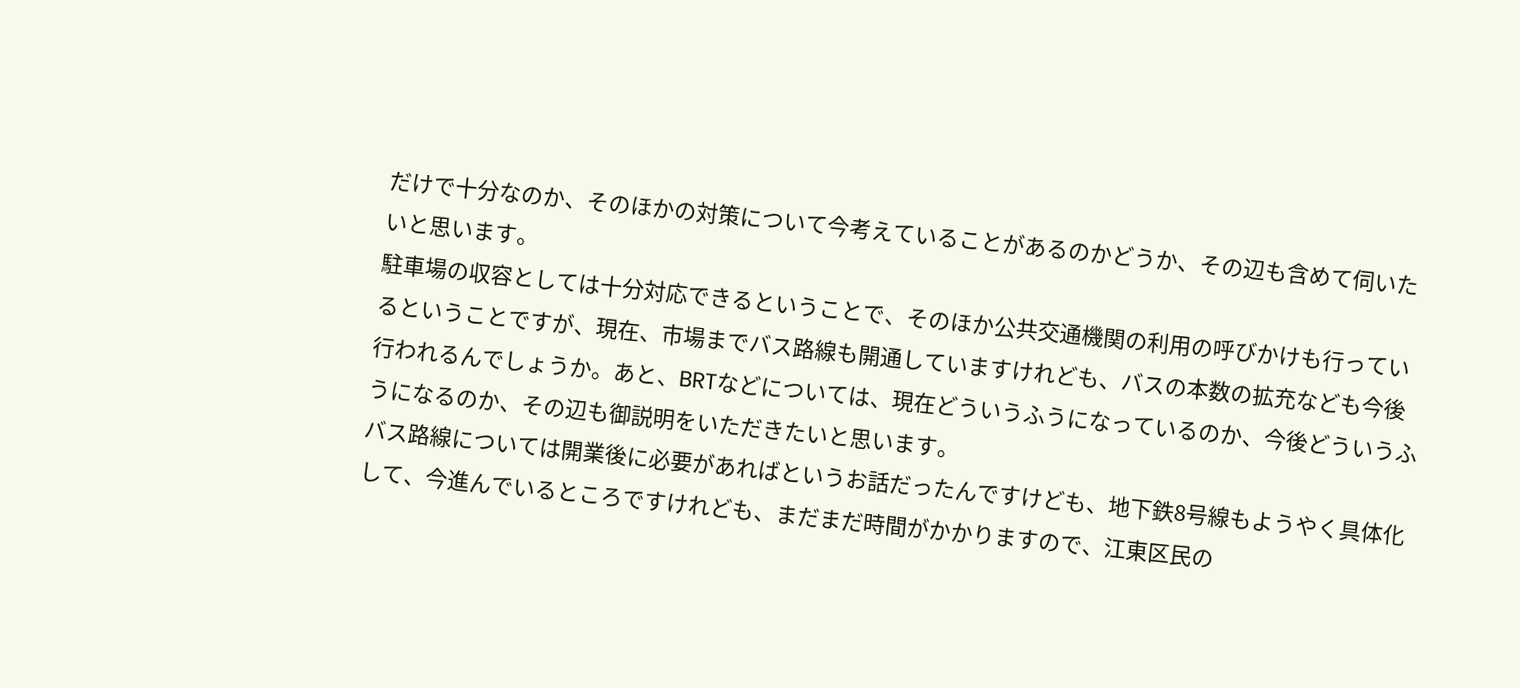だけで十分なのか、そのほかの対策について今考えていることがあるのかどうか、その辺も含めて伺いたいと思います。
駐車場の収容としては十分対応できるということで、そのほか公共交通機関の利用の呼びかけも行っているということですが、現在、市場までバス路線も開通していますけれども、バスの本数の拡充なども今後行われるんでしょうか。あと、BRTなどについては、現在どういうふうになっているのか、今後どういうふうになるのか、その辺も御説明をいただきたいと思います。
バス路線については開業後に必要があればというお話だったんですけども、地下鉄8号線もようやく具体化して、今進んでいるところですけれども、まだまだ時間がかかりますので、江東区民の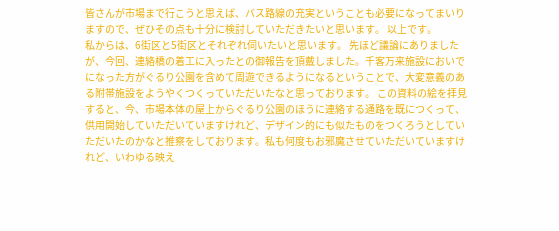皆さんが市場まで行こうと思えば、バス路線の充実ということも必要になってまいりますので、ぜひその点も十分に検討していただきたいと思います。 以上です。
私からは、6街区と5街区とそれぞれ伺いたいと思います。 先ほど議論にありましたが、今回、連絡橋の着工に入ったとの御報告を頂戴しました。千客万来施設においでになった方がぐるり公園を含めて周遊できるようになるということで、大変意義のある附帯施設をようやくつくっていただいたなと思っております。 この資料の絵を拝見すると、今、市場本体の屋上からぐるり公園のほうに連絡する通路を既につくって、供用開始していただいていますけれど、デザイン的にも似たものをつくろうとしていただいたのかなと推察をしております。私も何度もお邪魔させていただいていますけれど、いわゆる映え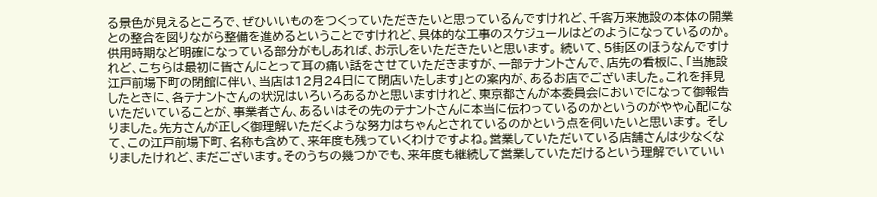る景色が見えるところで、ぜひいいものをつくっていただきたいと思っているんですけれど、千客万来施設の本体の開業との整合を図りながら整備を進めるということですけれど、具体的な工事のスケジュールはどのようになっているのか。供用時期など明確になっている部分がもしあれば、お示しをいただきたいと思います。 続いて、5街区のほうなんですけれど、こちらは最初に皆さんにとって耳の痛い話をさせていただきますが、一部テナントさんで、店先の看板に、「当施設江戸前場下町の閉館に伴い、当店は12月24日にて閉店いたします」との案内が、あるお店でございました。これを拝見したときに、各テナントさんの状況はいろいろあるかと思いますけれど、東京都さんが本委員会においでになって御報告いただいていることが、事業者さん、あるいはその先のテナントさんに本当に伝わっているのかというのがやや心配になりました。先方さんが正しく御理解いただくような努力はちゃんとされているのかという点を伺いたいと思います。 そして、この江戸前場下町、名称も含めて、来年度も残っていくわけですよね。営業していただいている店舗さんは少なくなりましたけれど、まだございます。そのうちの幾つかでも、来年度も継続して営業していただけるという理解でいていい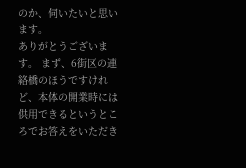のか、伺いたいと思います。
ありがとうございます。 まず、6街区の連絡橋のほうですけれど、本体の開業時には供用できるというところでお答えをいただき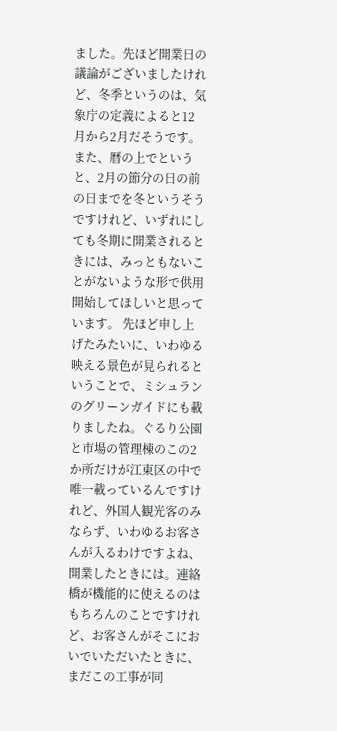ました。先ほど開業日の議論がございましたけれど、冬季というのは、気象庁の定義によると12月から2月だそうです。また、暦の上でというと、2月の節分の日の前の日までを冬というそうですけれど、いずれにしても冬期に開業されるときには、みっともないことがないような形で供用開始してほしいと思っています。 先ほど申し上げたみたいに、いわゆる映える景色が見られるということで、ミシュランのグリーンガイドにも載りましたね。ぐるり公園と市場の管理棟のこの2か所だけが江東区の中で唯一載っているんですけれど、外国人観光客のみならず、いわゆるお客さんが入るわけですよね、開業したときには。連絡橋が機能的に使えるのはもちろんのことですけれど、お客さんがそこにおいでいただいたときに、まだこの工事が同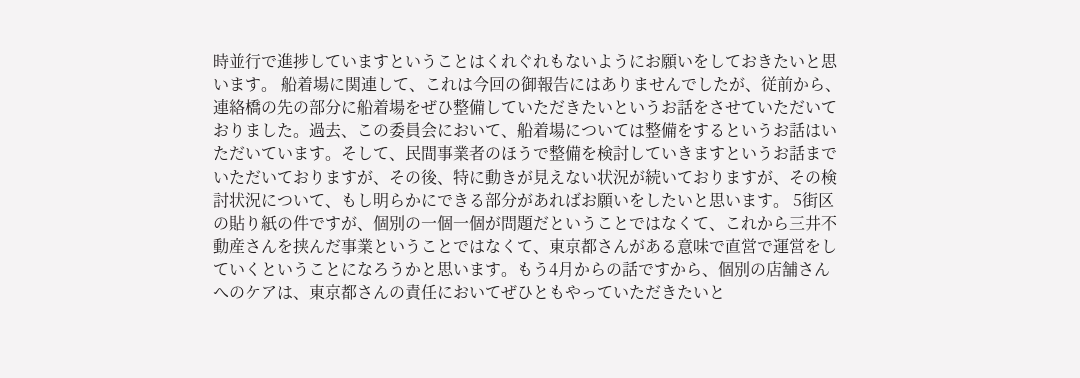時並行で進捗していますということはくれぐれもないようにお願いをしておきたいと思います。 船着場に関連して、これは今回の御報告にはありませんでしたが、従前から、連絡橋の先の部分に船着場をぜひ整備していただきたいというお話をさせていただいておりました。過去、この委員会において、船着場については整備をするというお話はいただいています。そして、民間事業者のほうで整備を検討していきますというお話までいただいておりますが、その後、特に動きが見えない状況が続いておりますが、その検討状況について、もし明らかにできる部分があればお願いをしたいと思います。 5街区の貼り紙の件ですが、個別の一個一個が問題だということではなくて、これから三井不動産さんを挟んだ事業ということではなくて、東京都さんがある意味で直営で運営をしていくということになろうかと思います。もう4月からの話ですから、個別の店舗さんへのケアは、東京都さんの責任においてぜひともやっていただきたいと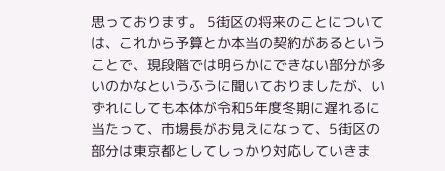思っております。 5街区の将来のことについては、これから予算とか本当の契約があるということで、現段階では明らかにできない部分が多いのかなというふうに聞いておりましたが、いずれにしても本体が令和5年度冬期に遅れるに当たって、市場長がお見えになって、5街区の部分は東京都としてしっかり対応していきま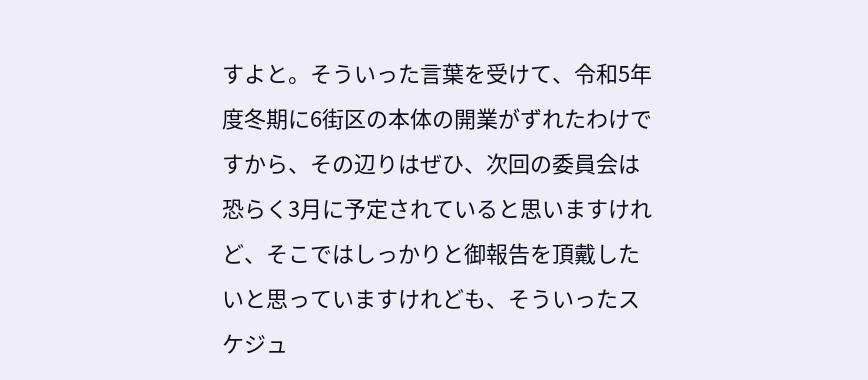すよと。そういった言葉を受けて、令和5年度冬期に6街区の本体の開業がずれたわけですから、その辺りはぜひ、次回の委員会は恐らく3月に予定されていると思いますけれど、そこではしっかりと御報告を頂戴したいと思っていますけれども、そういったスケジュ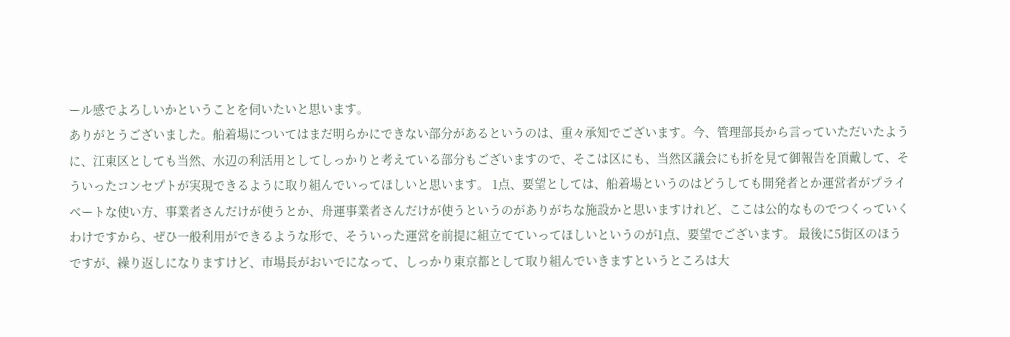ール感でよろしいかということを伺いたいと思います。
ありがとうございました。船着場についてはまだ明らかにできない部分があるというのは、重々承知でございます。今、管理部長から言っていただいたように、江東区としても当然、水辺の利活用としてしっかりと考えている部分もございますので、そこは区にも、当然区議会にも折を見て御報告を頂戴して、そういったコンセプトが実現できるように取り組んでいってほしいと思います。 1点、要望としては、船着場というのはどうしても開発者とか運営者がプライベートな使い方、事業者さんだけが使うとか、舟運事業者さんだけが使うというのがありがちな施設かと思いますけれど、ここは公的なものでつくっていくわけですから、ぜひ一般利用ができるような形で、そういった運営を前提に組立てていってほしいというのが1点、要望でございます。 最後に5街区のほうですが、繰り返しになりますけど、市場長がおいでになって、しっかり東京都として取り組んでいきますというところは大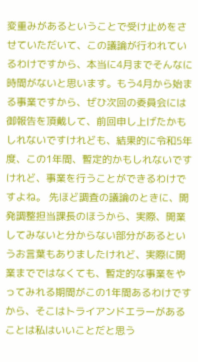変重みがあるということで受け止めをさせていただいて、この議論が行われているわけですから、本当に4月までそんなに時間がないと思います。もう4月から始まる事業ですから、ぜひ次回の委員会には御報告を頂戴して、前回申し上げたかもしれないですけれども、結果的に令和5年度、この1年間、暫定的かもしれないですけれど、事業を行うことができるわけですよね。 先ほど調査の議論のときに、開発調整担当課長のほうから、実際、開業してみないと分からない部分があるというお言葉もありましたけれど、実際に開業までではなくても、暫定的な事業をやってみれる期間がこの1年間あるわけですから、そこはトライアンドエラーがあることは私はいいことだと思う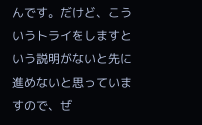んです。だけど、こういうトライをしますという説明がないと先に進めないと思っていますので、ぜ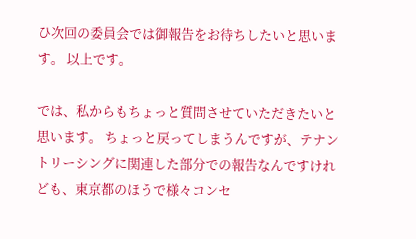ひ次回の委員会では御報告をお待ちしたいと思います。 以上です。

では、私からもちょっと質問させていただきたいと思います。 ちょっと戻ってしまうんですが、テナントリーシングに関連した部分での報告なんですけれども、東京都のほうで様々コンセ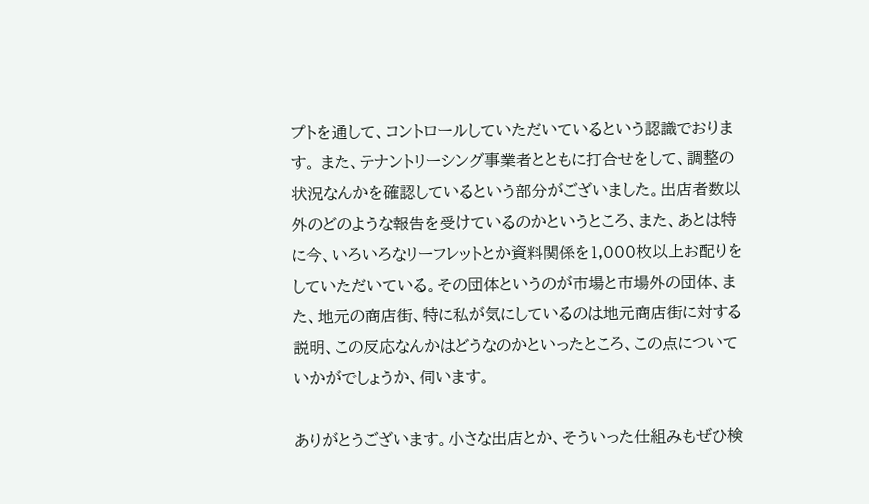プトを通して、コントロールしていただいているという認識でおります。 また、テナントリーシング事業者とともに打合せをして、調整の状況なんかを確認しているという部分がございました。出店者数以外のどのような報告を受けているのかというところ、また、あとは特に今、いろいろなリーフレットとか資料関係を1,000枚以上お配りをしていただいている。その団体というのが市場と市場外の団体、また、地元の商店街、特に私が気にしているのは地元商店街に対する説明、この反応なんかはどうなのかといったところ、この点についていかがでしょうか、伺います。

ありがとうございます。小さな出店とか、そういった仕組みもぜひ検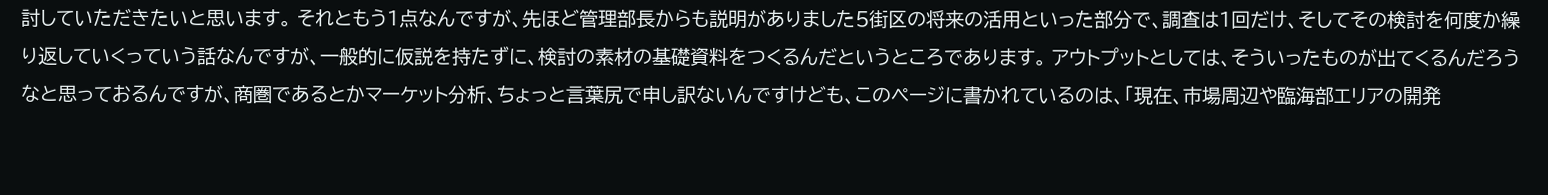討していただきたいと思います。 それともう1点なんですが、先ほど管理部長からも説明がありました5街区の将来の活用といった部分で、調査は1回だけ、そしてその検討を何度か繰り返していくっていう話なんですが、一般的に仮説を持たずに、検討の素材の基礎資料をつくるんだというところであります。 アウトプットとしては、そういったものが出てくるんだろうなと思っておるんですが、商圏であるとかマーケット分析、ちょっと言葉尻で申し訳ないんですけども、このページに書かれているのは、「現在、市場周辺や臨海部エリアの開発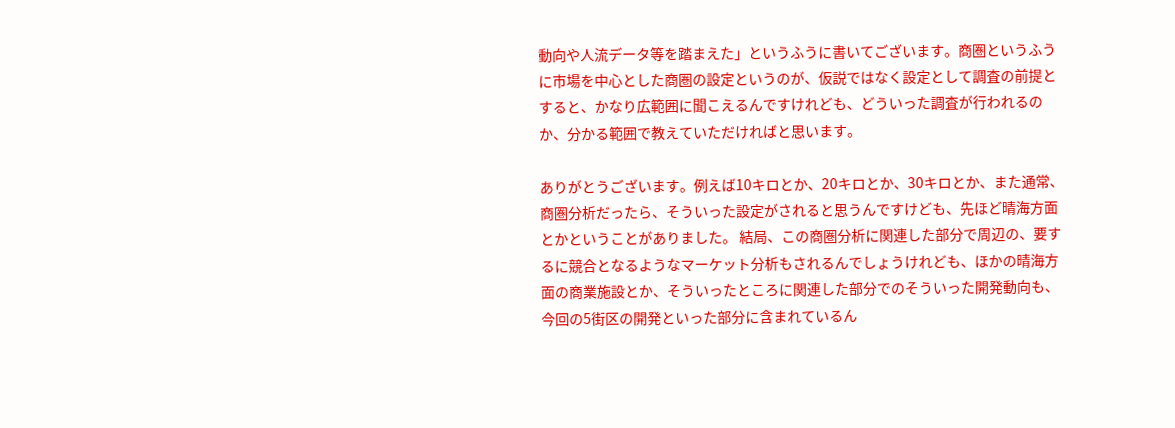動向や人流データ等を踏まえた」というふうに書いてございます。商圏というふうに市場を中心とした商圏の設定というのが、仮説ではなく設定として調査の前提とすると、かなり広範囲に聞こえるんですけれども、どういった調査が行われるのか、分かる範囲で教えていただければと思います。

ありがとうございます。例えば10キロとか、20キロとか、30キロとか、また通常、商圏分析だったら、そういった設定がされると思うんですけども、先ほど晴海方面とかということがありました。 結局、この商圏分析に関連した部分で周辺の、要するに競合となるようなマーケット分析もされるんでしょうけれども、ほかの晴海方面の商業施設とか、そういったところに関連した部分でのそういった開発動向も、今回の5街区の開発といった部分に含まれているん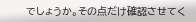でしょうか。その点だけ確認させてく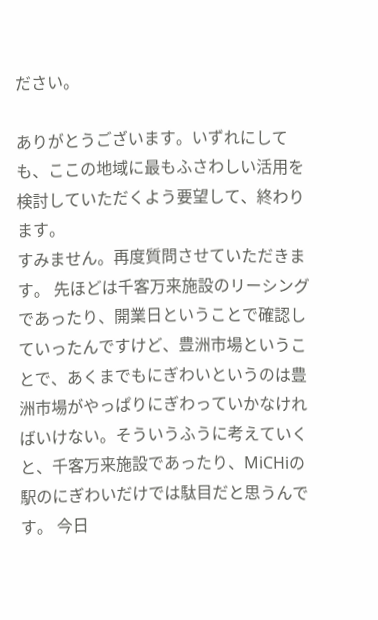ださい。

ありがとうございます。いずれにしても、ここの地域に最もふさわしい活用を検討していただくよう要望して、終わります。
すみません。再度質問させていただきます。 先ほどは千客万来施設のリーシングであったり、開業日ということで確認していったんですけど、豊洲市場ということで、あくまでもにぎわいというのは豊洲市場がやっぱりにぎわっていかなければいけない。そういうふうに考えていくと、千客万来施設であったり、MiCHiの駅のにぎわいだけでは駄目だと思うんです。 今日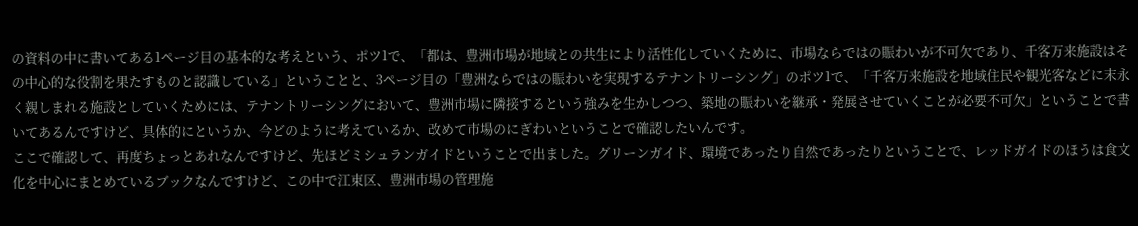の資料の中に書いてある1ページ目の基本的な考えという、ポツ1で、「都は、豊洲市場が地域との共生により活性化していくために、市場ならではの賑わいが不可欠であり、千客万来施設はその中心的な役割を果たすものと認識している」ということと、3ページ目の「豊洲ならではの賑わいを実現するテナントリーシング」のポツ1で、「千客万来施設を地域住民や観光客などに末永く親しまれる施設としていくためには、テナントリーシングにおいて、豊洲市場に隣接するという強みを生かしつつ、築地の賑わいを継承・発展させていくことが必要不可欠」ということで書いてあるんですけど、具体的にというか、今どのように考えているか、改めて市場のにぎわいということで確認したいんです。
ここで確認して、再度ちょっとあれなんですけど、先ほどミシュランガイドということで出ました。グリーンガイド、環境であったり自然であったりということで、レッドガイドのほうは食文化を中心にまとめているブックなんですけど、この中で江東区、豊洲市場の管理施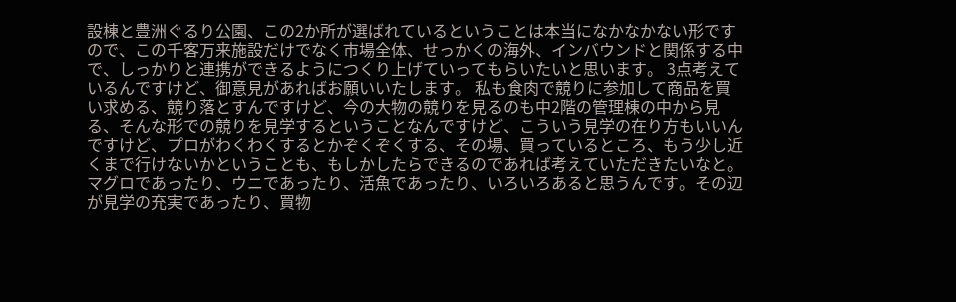設棟と豊洲ぐるり公園、この2か所が選ばれているということは本当になかなかない形ですので、この千客万来施設だけでなく市場全体、せっかくの海外、インバウンドと関係する中で、しっかりと連携ができるようにつくり上げていってもらいたいと思います。 3点考えているんですけど、御意見があればお願いいたします。 私も食肉で競りに参加して商品を買い求める、競り落とすんですけど、今の大物の競りを見るのも中2階の管理棟の中から見る、そんな形での競りを見学するということなんですけど、こういう見学の在り方もいいんですけど、プロがわくわくするとかぞくぞくする、その場、買っているところ、もう少し近くまで行けないかということも、もしかしたらできるのであれば考えていただきたいなと。マグロであったり、ウニであったり、活魚であったり、いろいろあると思うんです。その辺が見学の充実であったり、買物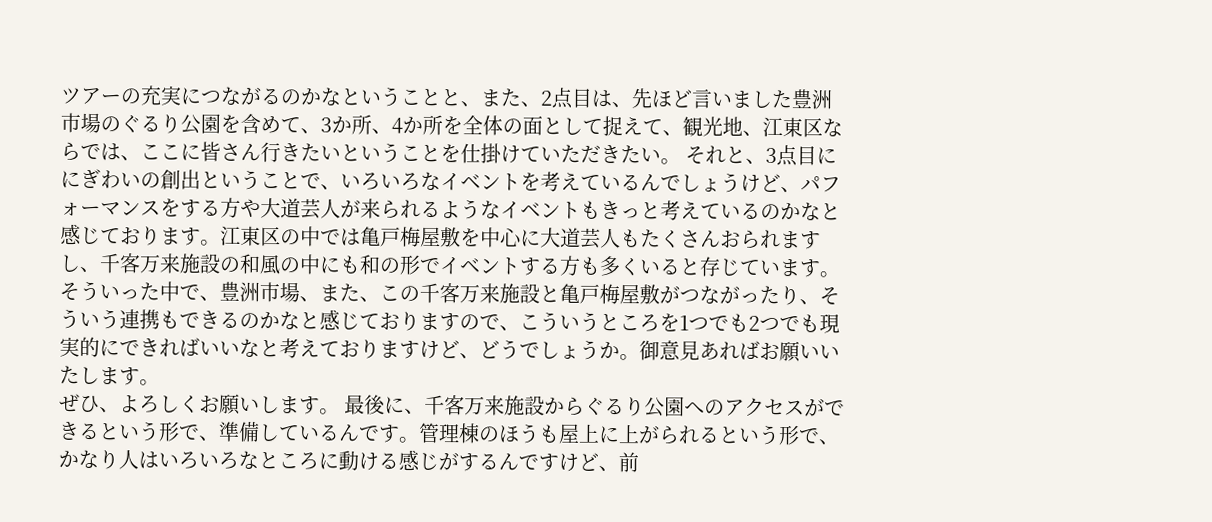ツアーの充実につながるのかなということと、また、2点目は、先ほど言いました豊洲市場のぐるり公園を含めて、3か所、4か所を全体の面として捉えて、観光地、江東区ならでは、ここに皆さん行きたいということを仕掛けていただきたい。 それと、3点目ににぎわいの創出ということで、いろいろなイベントを考えているんでしょうけど、パフォーマンスをする方や大道芸人が来られるようなイベントもきっと考えているのかなと感じております。江東区の中では亀戸梅屋敷を中心に大道芸人もたくさんおられますし、千客万来施設の和風の中にも和の形でイベントする方も多くいると存じています。そういった中で、豊洲市場、また、この千客万来施設と亀戸梅屋敷がつながったり、そういう連携もできるのかなと感じておりますので、こういうところを1つでも2つでも現実的にできればいいなと考えておりますけど、どうでしょうか。御意見あればお願いいたします。
ぜひ、よろしくお願いします。 最後に、千客万来施設からぐるり公園へのアクセスができるという形で、準備しているんです。管理棟のほうも屋上に上がられるという形で、かなり人はいろいろなところに動ける感じがするんですけど、前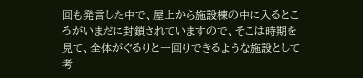回も発言した中で、屋上から施設棟の中に入るところがいまだに封鎖されていますので、そこは時期を見て、全体がぐるりと一回りできるような施設として考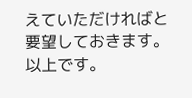えていただければと要望しておきます。 以上です。